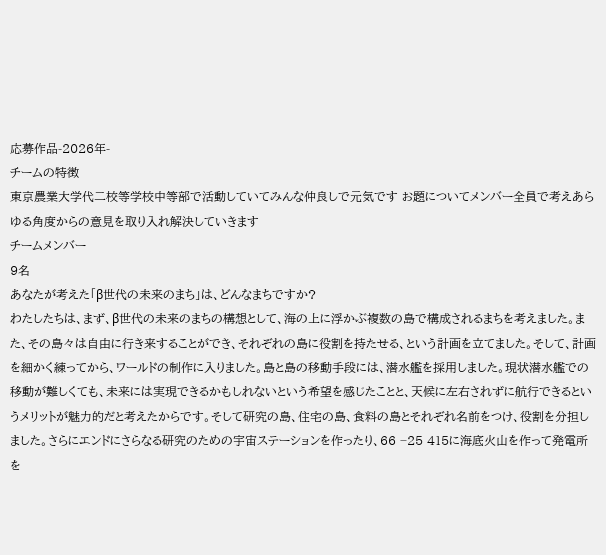応募作品-2026年-
チームの特徴
東京農業大学代二校等学校中等部で活動していてみんな仲良しで元気です お題についてメンバー全員で考えあらゆる角度からの意見を取り入れ解決していきます
チームメンバー
9名
あなたが考えた「β世代の未来のまち」は、どんなまちですか?
わたしたちは、まず、β世代の未来のまちの構想として、海の上に浮かぶ複数の島で構成されるまちを考えました。また、その島々は自由に行き来することができ、それぞれの島に役割を持たせる、という計画を立てました。そして、計画を細かく練ってから、ワールドの制作に入りました。島と島の移動手段には、潜水艦を採用しました。現状潜水艦での移動が難しくても、未来には実現できるかもしれないという希望を感じたことと、天候に左右されずに航行できるというメリットが魅力的だと考えたからです。そして研究の島、住宅の島、食料の島とそれぞれ名前をつけ、役割を分担しました。さらにエンドにさらなる研究のための宇宙ステーションを作ったり、66 −25 415に海底火山を作って発電所を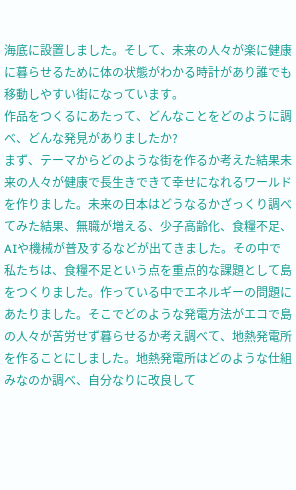海底に設置しました。そして、未来の人々が楽に健康に暮らせるために体の状態がわかる時計があり誰でも移動しやすい街になっています。
作品をつくるにあたって、どんなことをどのように調べ、どんな発見がありましたか?
まず、テーマからどのような街を作るか考えた結果未来の人々が健康で長生きできて幸せになれるワールドを作りました。未来の日本はどうなるかざっくり調べてみた結果、無職が増える、少子高齢化、食糧不足、AIや機械が普及するなどが出てきました。その中で私たちは、食糧不足という点を重点的な課題として島をつくりました。作っている中でエネルギーの問題にあたりました。そこでどのような発電方法がエコで島の人々が苦労せず暮らせるか考え調べて、地熱発電所を作ることにしました。地熱発電所はどのような仕組みなのか調べ、自分なりに改良して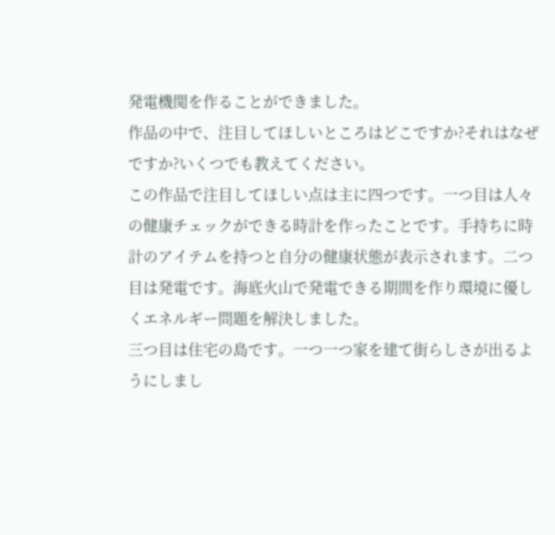発電機関を作ることができました。
作品の中で、注目してほしいところはどこですか?それはなぜですか?いくつでも教えてください。
この作品で注目してほしい点は主に四つです。一つ目は人々の健康チェックができる時計を作ったことです。手持ちに時計のアイテムを持つと自分の健康状態が表示されます。二つ目は発電です。海底火山で発電できる期間を作り環境に優しくエネルギー問題を解決しました。
三つ目は住宅の島です。一つ一つ家を建て街らしさが出るようにしまし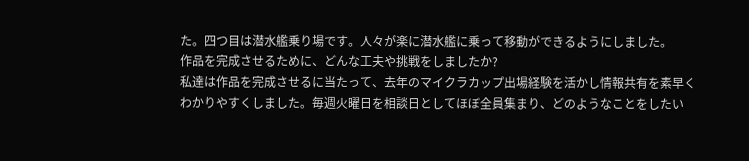た。四つ目は潜水艦乗り場です。人々が楽に潜水艦に乗って移動ができるようにしました。
作品を完成させるために、どんな工夫や挑戦をしましたか?
私達は作品を完成させるに当たって、去年のマイクラカップ出場経験を活かし情報共有を素早くわかりやすくしました。毎週火曜日を相談日としてほぼ全員集まり、どのようなことをしたい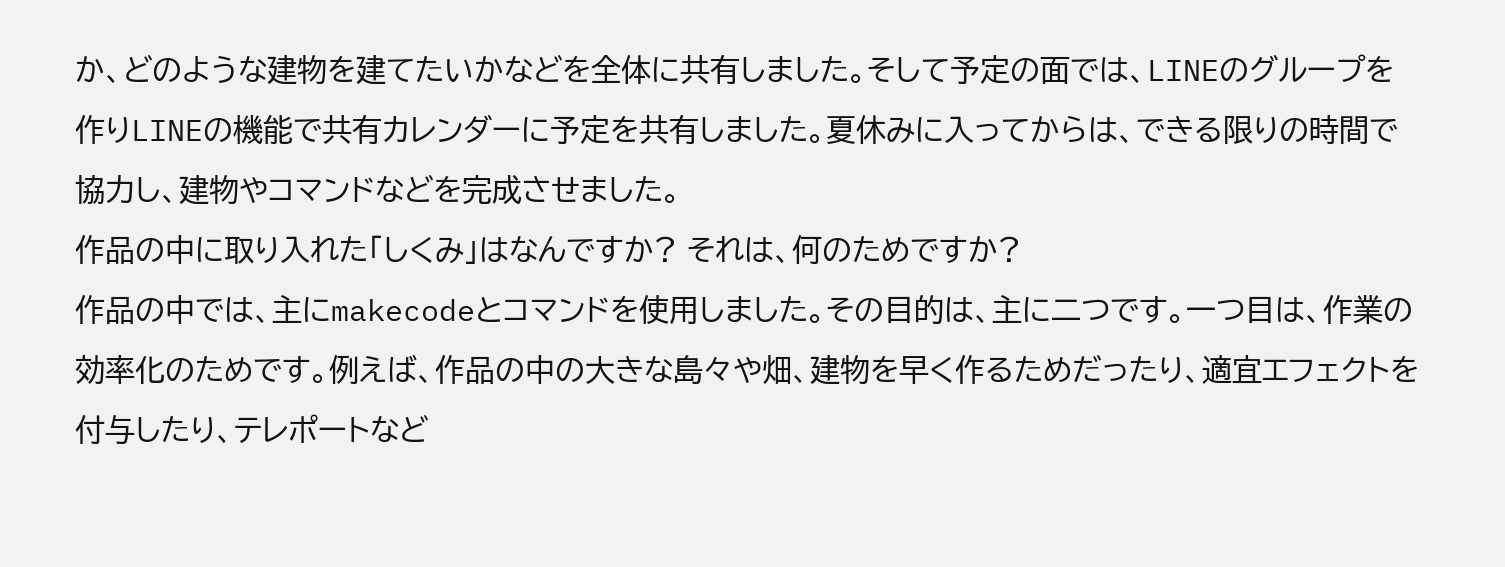か、どのような建物を建てたいかなどを全体に共有しました。そして予定の面では、LINEのグループを作りLINEの機能で共有カレンダーに予定を共有しました。夏休みに入ってからは、できる限りの時間で協力し、建物やコマンドなどを完成させました。
作品の中に取り入れた「しくみ」はなんですか? それは、何のためですか?
作品の中では、主にmakecodeとコマンドを使用しました。その目的は、主に二つです。一つ目は、作業の効率化のためです。例えば、作品の中の大きな島々や畑、建物を早く作るためだったり、適宜エフェクトを付与したり、テレポートなど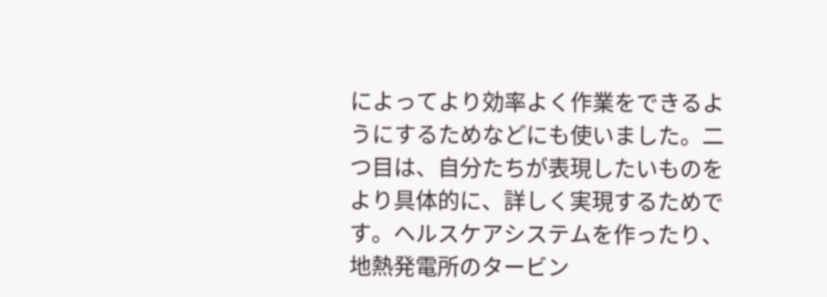によってより効率よく作業をできるようにするためなどにも使いました。二つ目は、自分たちが表現したいものをより具体的に、詳しく実現するためです。ヘルスケアシステムを作ったり、地熱発電所のタービン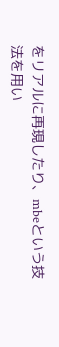をリアルに再現したり、mbeという技法を用い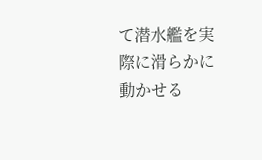て潜水艦を実際に滑らかに動かせる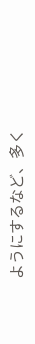ようにするなど、多く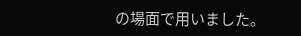の場面で用いました。